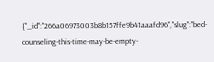{"_id":"266a06973003b8b157ffe9b41aaafd96","slug":"bed-counseling-this-time-may-be-empty-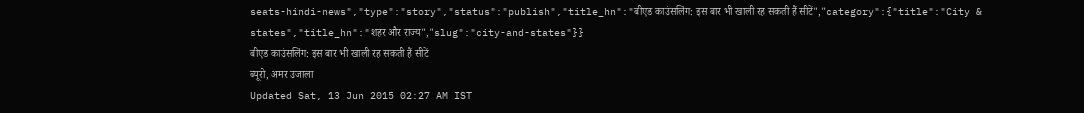seats-hindi-news","type":"story","status":"publish","title_hn":"बीएड काउंसलिंग: इस बार भी खाली रह सकती हैं सीटें","category":{"title":"City & states","title_hn":"शहर और राज्य","slug":"city-and-states"}}
बीएड काउंसलिंग: इस बार भी खाली रह सकती हैं सीटें
ब्यूरो, अमर उजाला
Updated Sat, 13 Jun 2015 02:27 AM IST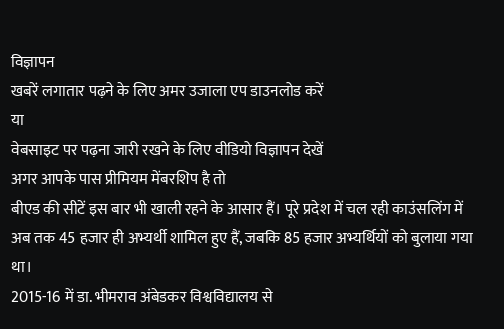विज्ञापन
खबरें लगातार पढ़ने के लिए अमर उजाला एप डाउनलोड करें
या
वेबसाइट पर पढ़ना जारी रखने के लिए वीडियो विज्ञापन देखें
अगर आपके पास प्रीमियम मेंबरशिप है तो
बीएड की सीटें इस बार भी खाली रहने के आसार हैं। पूरे प्रदेश में चल रही काउंसलिंग में अब तक 45 हजार ही अभ्यर्थी शामिल हुए हैं, जबकि 85 हजार अभ्यर्थियों को बुलाया गया था।
2015-16 में डा. भीमराव अंबेडकर विश्वविद्यालय से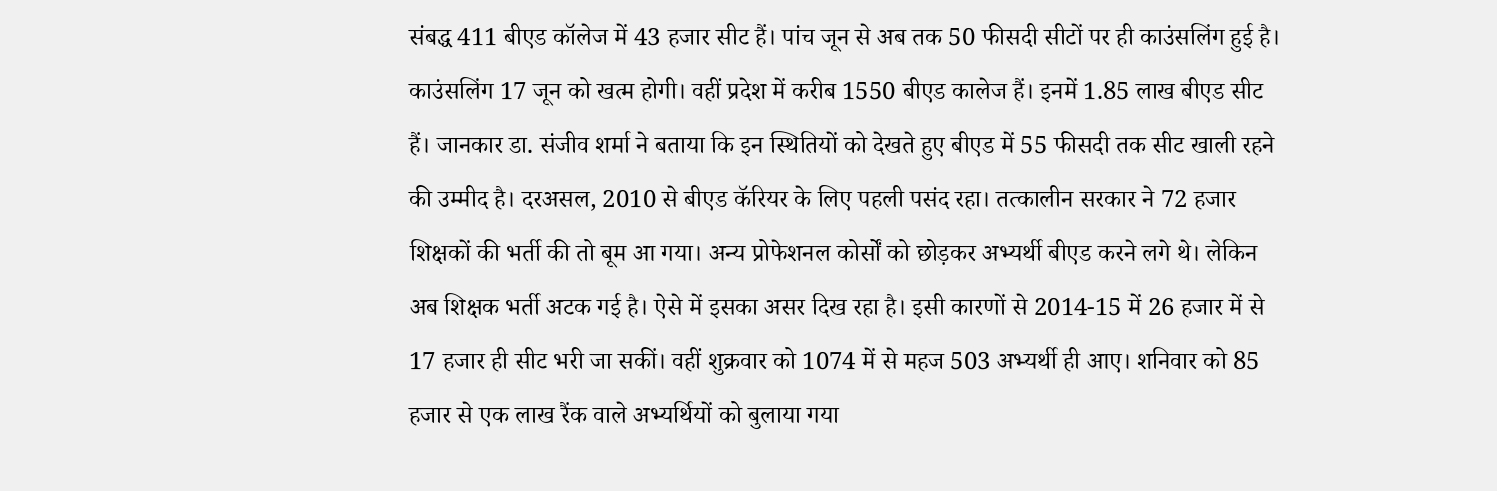संबद्ध 411 बीएड कॉलेज में 43 हजार सीट हैं। पांच जून से अब तक 50 फीसदी सीटों पर ही काउंसलिंग हुई है। काउंसलिंग 17 जून को खत्म होगी। वहीं प्रदेश में करीब 1550 बीएड कालेज हैं। इनमें 1.85 लाख बीएड सीट हैं। जानकार डा. संजीव शर्मा ने बताया कि इन स्थितियों को देखते हुए बीएड में 55 फीसदी तक सीट खाली रहने की उम्मीद है। दरअसल, 2010 से बीएड कॅरियर के लिए पहली पसंद रहा। तत्कालीन सरकार ने 72 हजार शिक्षकों की भर्ती की तो बूम आ गया। अन्य प्रोफेशनल कोर्सों को छोड़कर अभ्यर्थी बीएड करने लगे थे। लेकिन अब शिक्षक भर्ती अटक गई है। ऐसे में इसका असर दिख रहा है। इसी कारणों से 2014-15 में 26 हजार में से 17 हजार ही सीट भरी जा सकीं। वहीं शुक्रवार को 1074 में से महज 503 अभ्यर्थी ही आए। शनिवार को 85 हजार से एक लाख रैंक वाले अभ्यर्थियों को बुलाया गया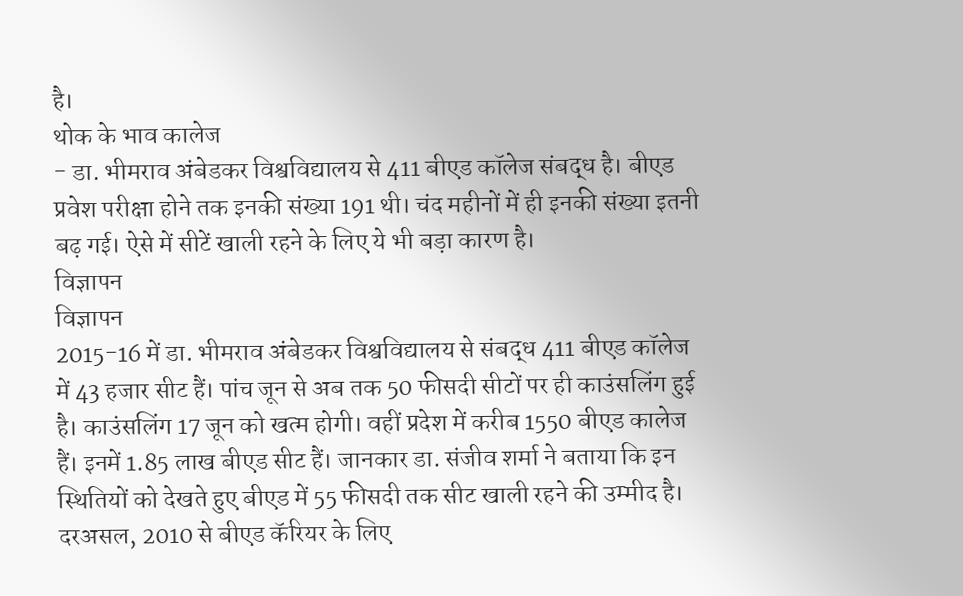है।
थोक के भाव कालेज
- डा. भीमराव अंबेडकर विश्वविद्यालय से 411 बीएड कॉलेज संबद्ध है। बीएड प्रवेश परीक्षा होने तक इनकी संख्या 191 थी। चंद महीनों में ही इनकी संख्या इतनी बढ़ गई। ऐसे में सीटें खाली रहने के लिए ये भी बड़ा कारण है।
विज्ञापन
विज्ञापन
2015-16 में डा. भीमराव अंबेडकर विश्वविद्यालय से संबद्ध 411 बीएड कॉलेज में 43 हजार सीट हैं। पांच जून से अब तक 50 फीसदी सीटों पर ही काउंसलिंग हुई है। काउंसलिंग 17 जून को खत्म होगी। वहीं प्रदेश में करीब 1550 बीएड कालेज हैं। इनमें 1.85 लाख बीएड सीट हैं। जानकार डा. संजीव शर्मा ने बताया कि इन स्थितियों को देखते हुए बीएड में 55 फीसदी तक सीट खाली रहने की उम्मीद है। दरअसल, 2010 से बीएड कॅरियर के लिए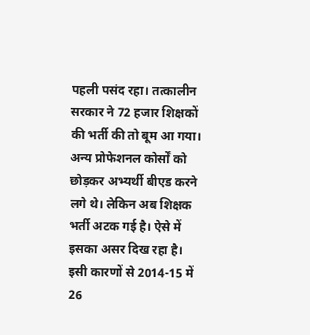पहली पसंद रहा। तत्कालीन सरकार ने 72 हजार शिक्षकों की भर्ती की तो बूम आ गया। अन्य प्रोफेशनल कोर्सों को छोड़कर अभ्यर्थी बीएड करने लगे थे। लेकिन अब शिक्षक भर्ती अटक गई है। ऐसे में इसका असर दिख रहा है। इसी कारणों से 2014-15 में 26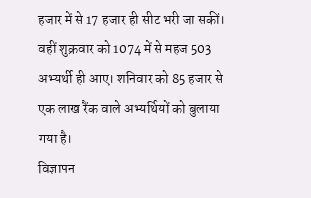हजार में से 17 हजार ही सीट भरी जा सकीं। वहीं शुक्रवार को 1074 में से महज 503 अभ्यर्थी ही आए। शनिवार को 85 हजार से एक लाख रैंक वाले अभ्यर्थियों को बुलाया गया है।
विज्ञापन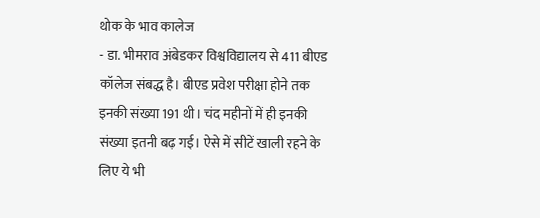थोक के भाव कालेज
- डा. भीमराव अंबेडकर विश्वविद्यालय से 411 बीएड कॉलेज संबद्ध है। बीएड प्रवेश परीक्षा होने तक इनकी संख्या 191 थी। चंद महीनों में ही इनकी संख्या इतनी बढ़ गई। ऐसे में सीटें खाली रहने के लिए ये भी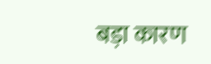बड़ा कारण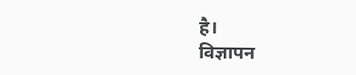है।
विज्ञापन